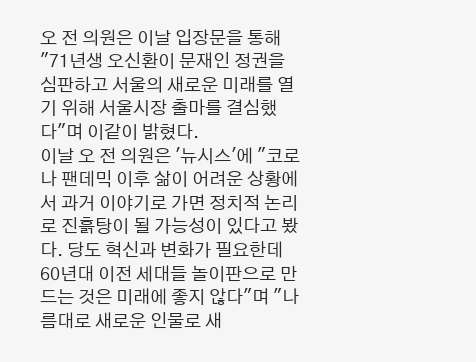오 전 의원은 이날 입장문을 통해 "71년생 오신환이 문재인 정권을 심판하고 서울의 새로운 미래를 열기 위해 서울시장 출마를 결심했다"며 이같이 밝혔다.
이날 오 전 의원은 '뉴시스'에 "코로나 팬데믹 이후 삶이 어려운 상황에서 과거 이야기로 가면 정치적 논리로 진흙탕이 될 가능성이 있다고 봤다. 당도 혁신과 변화가 필요한데 60년대 이전 세대들 놀이판으로 만드는 것은 미래에 좋지 않다"며 "나름대로 새로운 인물로 새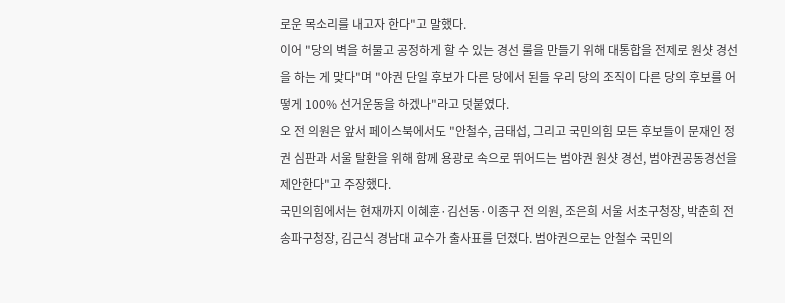로운 목소리를 내고자 한다"고 말했다.
이어 "당의 벽을 허물고 공정하게 할 수 있는 경선 룰을 만들기 위해 대통합을 전제로 원샷 경선을 하는 게 맞다"며 "야권 단일 후보가 다른 당에서 된들 우리 당의 조직이 다른 당의 후보를 어떻게 100% 선거운동을 하겠나"라고 덧붙였다.
오 전 의원은 앞서 페이스북에서도 "안철수, 금태섭, 그리고 국민의힘 모든 후보들이 문재인 정권 심판과 서울 탈환을 위해 함께 용광로 속으로 뛰어드는 범야권 원샷 경선, 범야권공동경선을 제안한다"고 주장했다.
국민의힘에서는 현재까지 이혜훈·김선동·이종구 전 의원, 조은희 서울 서초구청장, 박춘희 전 송파구청장, 김근식 경남대 교수가 출사표를 던졌다. 범야권으로는 안철수 국민의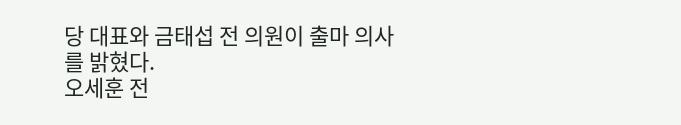당 대표와 금태섭 전 의원이 출마 의사를 밝혔다.
오세훈 전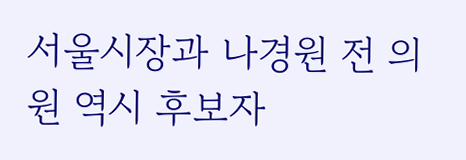서울시장과 나경원 전 의원 역시 후보자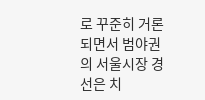로 꾸준히 거론되면서 범야권의 서울시장 경선은 치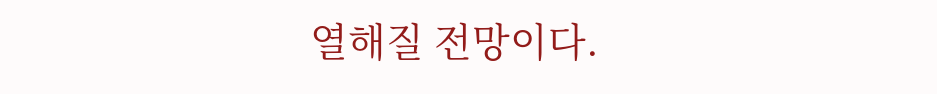열해질 전망이다.